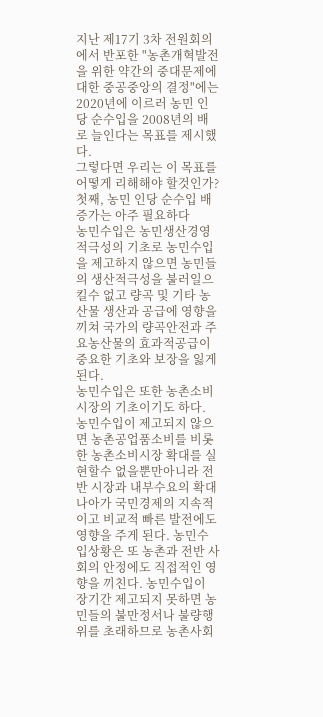지난 제17기 3차 전원회의에서 반포한 "농촌개혁발전을 위한 약간의 중대문제에 대한 중공중앙의 결정"에는 2020년에 이르러 농민 인당 순수입을 2008년의 배로 늘인다는 목표를 제시했다.
그렇다면 우리는 이 목표를 어떻게 리해해야 할것인가?
첫째, 농민 인당 순수입 배 증가는 아주 필요하다
농민수입은 농민생산경영적극성의 기초로 농민수입을 제고하지 않으면 농민들의 생산적극성을 불러일으킬수 없고 량곡 및 기타 농산물 생산과 공급에 영향을 끼쳐 국가의 량곡안전과 주요농산물의 효과적공급이 중요한 기초와 보장을 잃게 된다.
농민수입은 또한 농촌소비시장의 기초이기도 하다. 농민수입이 제고되지 않으면 농촌공업품소비를 비롯한 농촌소비시장 확대를 실현할수 없을뿐만아니라 전반 시장과 내부수요의 확대 나아가 국민경제의 지속적이고 비교적 빠른 발전에도 영향을 주게 된다. 농민수입상황은 또 농촌과 전반 사회의 안정에도 직접적인 영향을 끼친다. 농민수입이 장기간 제고되지 못하면 농민들의 불만정서나 불량행위를 초래하므로 농촌사회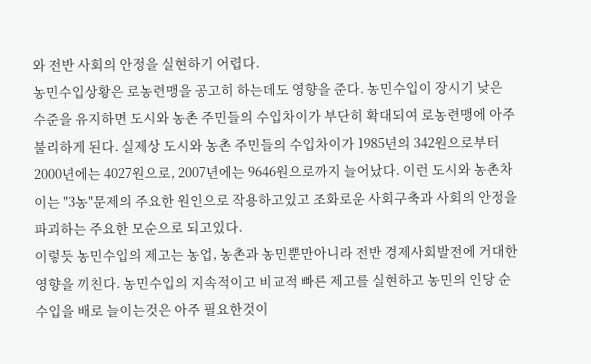와 전반 사회의 안정을 실현하기 어렵다.
농민수입상황은 로농련맹을 공고히 하는데도 영향을 준다. 농민수입이 장시기 낮은 수준을 유지하면 도시와 농촌 주민들의 수입차이가 부단히 확대되여 로농련맹에 아주 불리하게 된다. 실제상 도시와 농촌 주민들의 수입차이가 1985년의 342원으로부터 2000년에는 4027원으로, 2007년에는 9646원으로까지 늘어났다. 이런 도시와 농촌차이는 "3농"문제의 주요한 원인으로 작용하고있고 조화로운 사회구축과 사회의 안정을 파괴하는 주요한 모순으로 되고있다.
이렇듯 농민수입의 제고는 농업, 농촌과 농민뿐만아니라 전반 경제사회발전에 거대한 영향을 끼친다. 농민수입의 지속적이고 비교적 빠른 제고를 실현하고 농민의 인당 순수입을 배로 늘이는것은 아주 필요한것이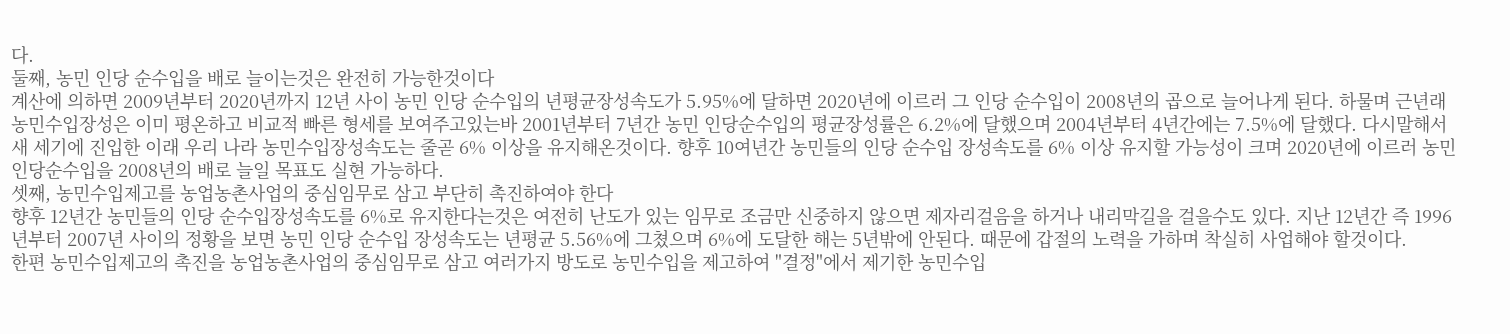다.
둘째, 농민 인당 순수입을 배로 늘이는것은 완전히 가능한것이다
계산에 의하면 2009년부터 2020년까지 12년 사이 농민 인당 순수입의 년평균장성속도가 5.95%에 달하면 2020년에 이르러 그 인당 순수입이 2008년의 곱으로 늘어나게 된다. 하물며 근년래 농민수입장성은 이미 평온하고 비교적 빠른 형세를 보여주고있는바 2001년부터 7년간 농민 인당순수입의 평균장성률은 6.2%에 달했으며 2004년부터 4년간에는 7.5%에 달했다. 다시말해서 새 세기에 진입한 이래 우리 나라 농민수입장성속도는 줄곧 6% 이상을 유지해온것이다. 향후 10여년간 농민들의 인당 순수입 장성속도를 6% 이상 유지할 가능성이 크며 2020년에 이르러 농민 인당순수입을 2008년의 배로 늘일 목표도 실현 가능하다.
셋째, 농민수입제고를 농업농촌사업의 중심임무로 삼고 부단히 촉진하여야 한다
향후 12년간 농민들의 인당 순수입장성속도를 6%로 유지한다는것은 여전히 난도가 있는 임무로 조금만 신중하지 않으면 제자리걸음을 하거나 내리막길을 걸을수도 있다. 지난 12년간 즉 1996년부터 2007년 사이의 정황을 보면 농민 인당 순수입 장성속도는 년평균 5.56%에 그쳤으며 6%에 도달한 해는 5년밖에 안된다. 때문에 갑절의 노력을 가하며 착실히 사업해야 할것이다.
한편 농민수입제고의 촉진을 농업농촌사업의 중심임무로 삼고 여러가지 방도로 농민수입을 제고하여 "결정"에서 제기한 농민수입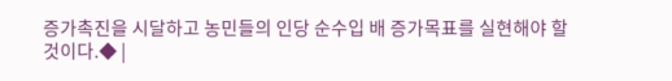증가촉진을 시달하고 농민들의 인당 순수입 배 증가목표를 실현해야 할것이다.◆ |